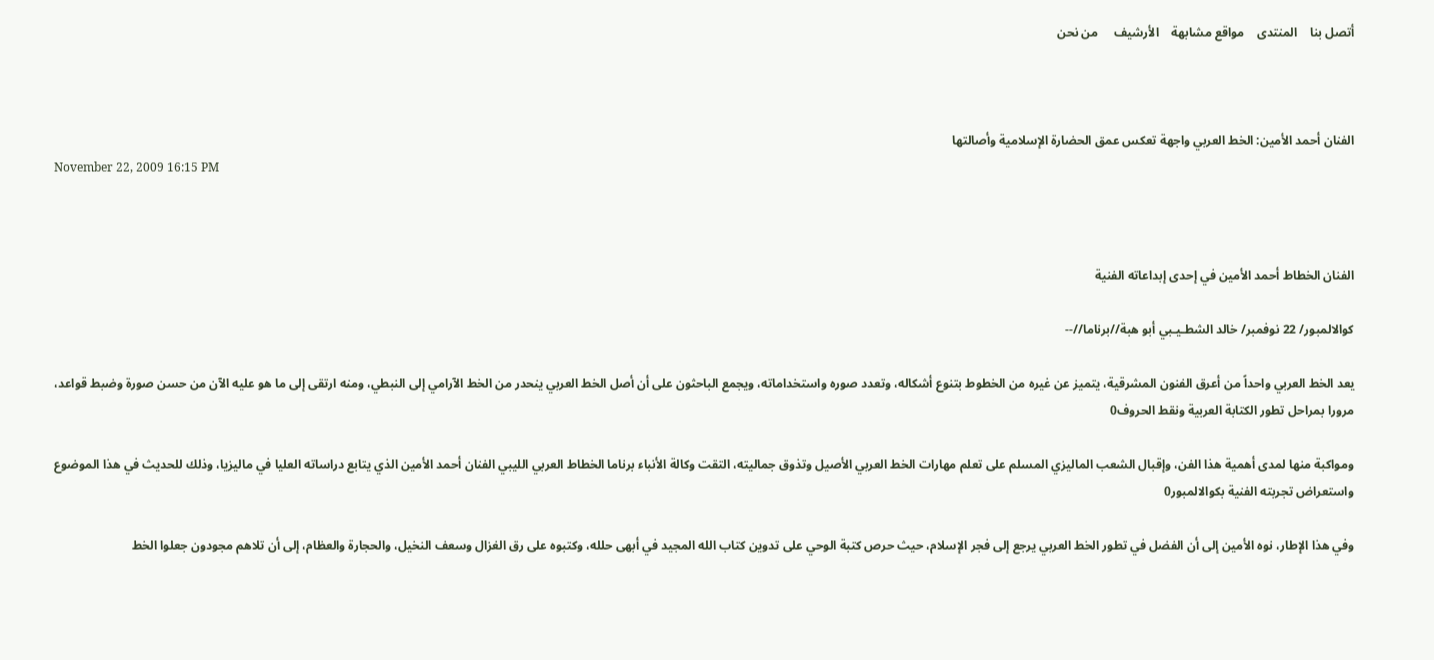أتصل بنا    المنتدى    مواقع مشابهة    الأرشيف     من نحن



الفنان أحمد الأمين: الخط العربي واجهة تعكس عمق الحضارة الإسلامية وأصالتها
November 22, 2009 16:15 PM



الفنان الخطاط أحمد الأمين في إحدى إبداعاته الفنية

كوالالمبور/ 22 نوفمبر/ خالد الشطـيـبي أبو هبة//برناما//--

يعد الخط العربي واحداً من أعرق الفنون المشرقية، يتميز عن غيره من الخطوط بتنوع أشكاله، وتعدد صوره واستخداماته، ويجمع الباحثون على أن أصل الخط العربي ينحدر من الخط الآرامي إلى النبطي، ومنه ارتقى إلى ما هو عليه الآن من حسن صورة وضبط قواعد، مرورا بمراحل تطور الكتابة العربية ونقط الحروف0

ومواكبة منها لمدى أهمية هذا الفن، وإقبال الشعب الماليزي المسلم على تعلم مهارات الخط العربي الأصيل وتذوق جماليته، التقت وكالة الأنباء برناما الخطاط العربي الليبي الفنان أحمد الأمين الذي يتابع دراساته العليا في ماليزيا، وذلك للحديث في هذا الموضوع واستعراض تجربته الفنية بكوالالمبور0

وفي هذا الإطار، نوه الأمين إلى أن الفضل في تطور الخط العربي يرجع إلى فجر الإسلام، حيث حرص كتبة الوحي على تدوين كتاب الله المجيد في أبهى حلله، وكتبوه على رق الغزال وسعف النخيل، والحجارة والعظام، إلى أن تلاهم مجودون جعلوا الخط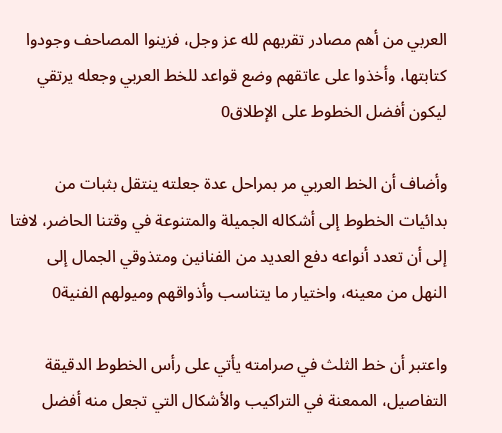العربي من أهم مصادر تقربهم لله عز وجل، فزينوا المصاحف وجودوا كتابتها، وأخذوا على عاتقهم وضع قواعد للخط العربي وجعله يرتقي ليكون أفضل الخطوط على الإطلاق0

وأضاف أن الخط العربي مر بمراحل عدة جعلته ينتقل بثبات من بدائيات الخطوط إلى أشكاله الجميلة والمتنوعة في وقتنا الحاضر، لافتا إلى أن تعدد أنواعه دفع العديد من الفنانين ومتذوقي الجمال إلى النهل من معينه، واختيار ما يتناسب وأذواقهم وميولهم الفنية0

واعتبر أن خط الثلث في صرامته يأتي على رأس الخطوط الدقيقة التفاصيل، الممعنة في التراكيب والأشكال التي تجعل منه أفضل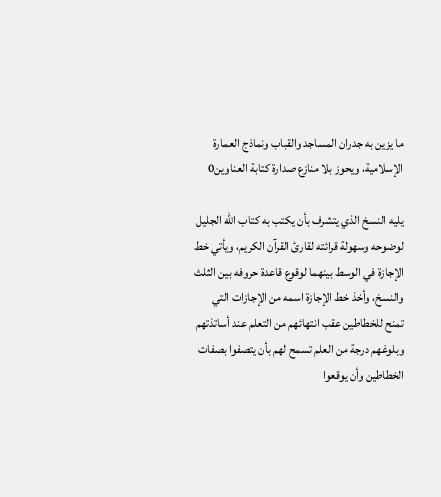ما يزين به جدران المساجد والقباب ونماذج العمارة الإسلامية، ويحوز بلا منازع صدارة كتابة العناوين0

يليه النسخ الذي يتشرف بأن يكتب به كتاب الله الجليل لوضوحه وسهولة قرائته لقارئ القرآن الكريم، ويأتي خط الإجازة في الوسط بينهما لوقوع قاعدة حروفه بين الثلث والنسخ، وأخذ خط الإجازة اسمه من الإجازات التي تمنح للخطاطين عقب انتهائهم من التعلم عند أساتذتهم وبلوغهم درجة من العلم تسمح لهم بأن يتصفوا بصفات الخطاطين وأن يوقعوا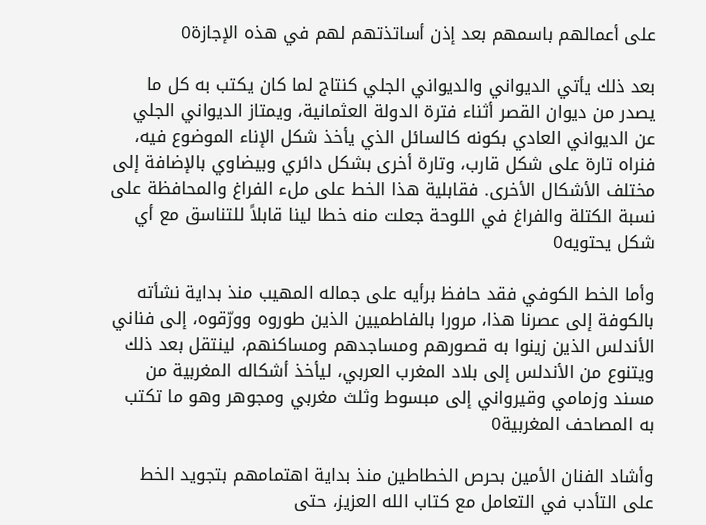على أعمالهم باسمهم بعد إذن أساتذتهم لهم في هذه الإجازة0

بعد ذلك يأتي الديواني والديواني الجلي كنتاج لما كان يكتب به كل ما يصدر من ديوان القصر أثناء فترة الدولة العثمانية، ويمتاز الديواني الجلي عن الديواني العادي بكونه كالسائل الذي يأخذ شكل الإناء الموضوع فيه، فنراه تارة على شكل قارب، وتارة أخرى بشكل دائري وبيضاوي بالإضافة إلى مختلف الأشكال الأخرى. فقابلية هذا الخط على ملء الفراغ والمحافظة على نسبة الكتلة والفراغ في اللوحة جعلت منه خطا لينا قابلاً للتناسق مع أي شكل يحتويه0

وأما الخط الكوفي فقد حافظ برأيه على جماله المهيب منذ بداية نشأته بالكوفة إلى عصرنا هذا، مرورا بالفاطميين الذين طوروه وورّقوه، إلى فناني الأندلس الذين زينوا به قصورهم ومساجدهم ومساكنهم، لينتقل بعد ذلك ويتنوع من الأندلس إلى بلاد المغرب العربي، ليأخذ أشكاله المغربية من مسند وزمامي وقيرواني إلى مبسوط وثلث مغربي ومجوهر وهو ما تكتب به المصاحف المغربية0

وأشاد الفنان الأمين بحرص الخطاطين منذ بداية اهتمامهم بتجويد الخط على التأدب في التعامل مع كتاب الله العزيز، حتى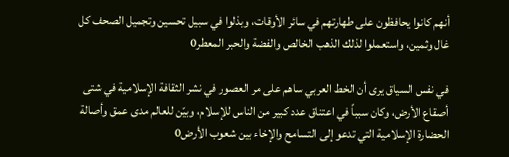أنهم كانوا يحافظون على طهارتهم في سائر الأوقات، وبذلوا في سبيل تحسين وتجميل الصحف كل غال وثمين، واستعملوا لذلك الذهب الخالص والفضة والحبر المعطر0

في نفس السياق يرى أن الخط العربي ساهم على مر العصور في نشر الثقافة الإسلامية في شتى أصقاع الأرض، وكان سبباً في اعتناق عدد كبير من الناس للإسلام، وبيّن للعالم مدى عمق وأصالة الحضارة الإسلامية التي تدعو إلى التسامح والإخاء بين شعوب الأرض0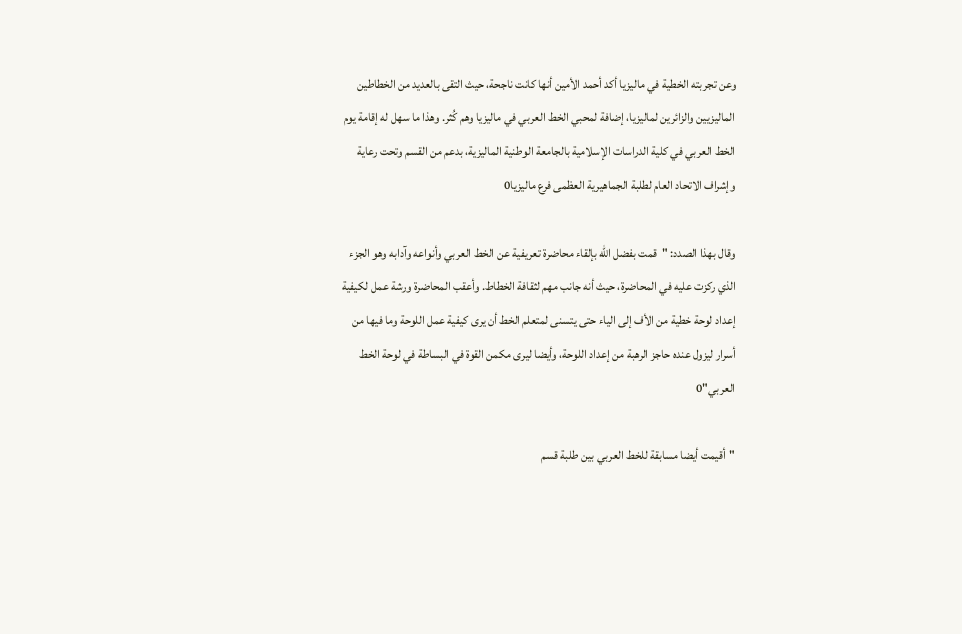وعن تجربته الخطية في ماليزيا أكد أحمد الأمين أنها كانت ناجحة، حيث التقى بالعديد من الخطاطين الماليزيين والزائرين لماليزيا، إضافة لمحبي الخط العربي في ماليزيا وهم كُثر. وهذا ما سهل له إقامة يوم الخط العربي في كلية الدراسات الإسلامية بالجامعة الوطنية الماليزية، بدعم من القسم وتحت رعاية وإشراف الاتحاد العام لطلبة الجماهيرية العظمى فرع ماليزيا0

وقال بهذا الصدد: "قمت بفضل الله بإلقاء محاضرة تعريفية عن الخط العربي وأنواعه وآدابه وهو الجزء الذي ركزت عليه في المحاضرة، حيث أنه جانب مهم لثقافة الخطاط. وأعقب المحاضرة ورشة عمل لكيفية إعداد لوحة خطية من الأف إلى الياء حتى يتسنى لمتعلم الخط أن يرى كيفية عمل اللوحة وما فيها من أسرار ليزول عنده حاجز الرهبة من إعداد اللوحة، وأيضا ليرى مكمن القوة في البساطة في لوحة الخط العربي"0

"أقيمت أيضا مسابقة للخط العربي بين طلبة قسم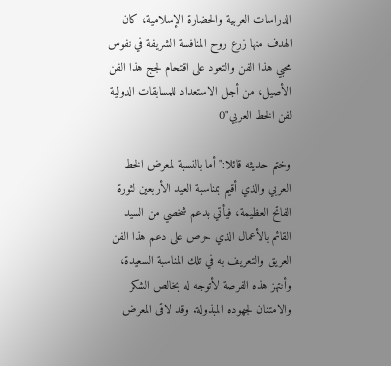الدراسات العربية والحضارة الإسلامية، كان الهدف منها زرع روح المنافسة الشريفة في نفوس محبي هذا الفن والتعود على اقتحام لجج هذا الفن الأصيل، من أجل الاستعداد للمسابقات الدولية لفن الخط العربي"0

وختم حديثه قائلا:" أما بالنسبة لمعرض الخط العربي والذي أقيم بمناسبة العيد الأربعين لثورة الفاتح العظيمة، فيأتي بدعم شخصي من السيد القائم بالأعمال الذي حرص على دعم هذا الفن العريق والتعريف به في تلك المناسبة السعيدة، وأنتهز هذه الفرصة لأتوجه له بخالص الشكر والامتنان لجهوده المبذولة. وقد لاقى المعرض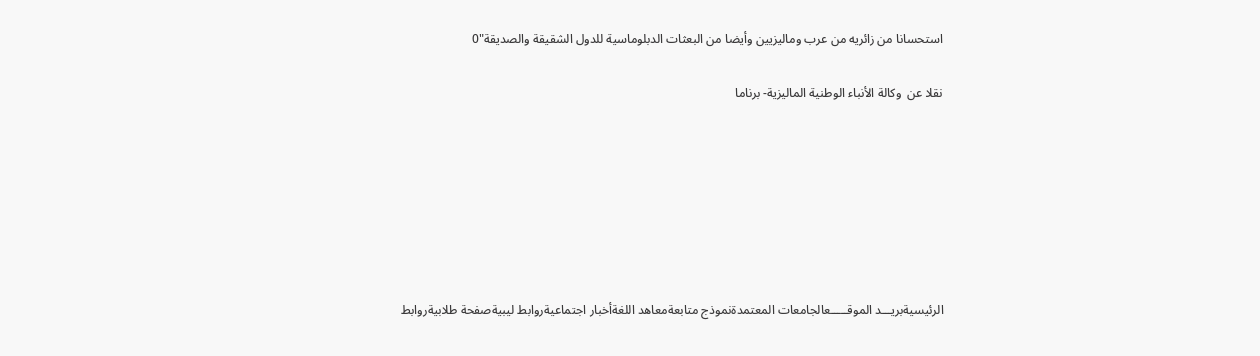استحسانا من زائريه من عرب وماليزيين وأيضا من البعثات الدبلوماسية للدول الشقيقة والصديقة"0

نقلا عن  وكالة الأنباء الوطنية الماليزية- برناما







الرئيسيةبريـــد الموقـــــعالجامعات المعتمدةنموذج متابعةمعاهد اللغةأخبار اجتماعيةروابط ليبيةصفحة طلابيةروابط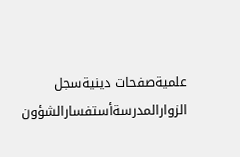علميةصفحات دينيةسجل الزوارالمدرسةأستفسارالشؤون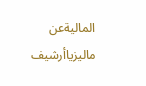الماليةعن ماليزياأرشيف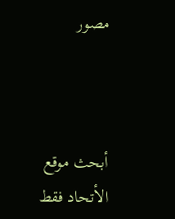مصور



أبحث موقع الأتحاد فقط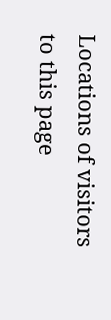Locations of visitors to this page